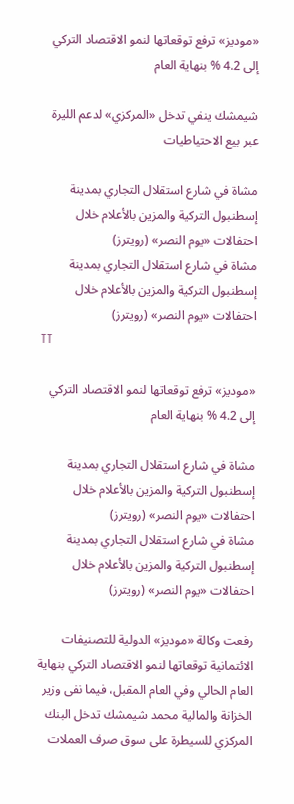«موديز» ترفع توقعاتها لنمو الاقتصاد التركي إلى 4.2 % بنهاية العام

شيمشك ينفي تدخل «المركزي» لدعم الليرة عبر بيع الاحتياطيات

مشاة في شارع استقلال التجاري بمدينة إسطنبول التركية والمزين بالأعلام خلال احتفالات «يوم النصر» (رويترز)
مشاة في شارع استقلال التجاري بمدينة إسطنبول التركية والمزين بالأعلام خلال احتفالات «يوم النصر» (رويترز)
TT

«موديز» ترفع توقعاتها لنمو الاقتصاد التركي إلى 4.2 % بنهاية العام

مشاة في شارع استقلال التجاري بمدينة إسطنبول التركية والمزين بالأعلام خلال احتفالات «يوم النصر» (رويترز)
مشاة في شارع استقلال التجاري بمدينة إسطنبول التركية والمزين بالأعلام خلال احتفالات «يوم النصر» (رويترز)

رفعت وكالة «موديز» الدولية للتصنيفات الائتمانية توقعاتها لنمو الاقتصاد التركي بنهاية العام الحالي وفي العام المقبل، فيما نفى وزير الخزانة والمالية محمد شيمشك تدخل البنك المركزي للسيطرة على سوق صرف العملات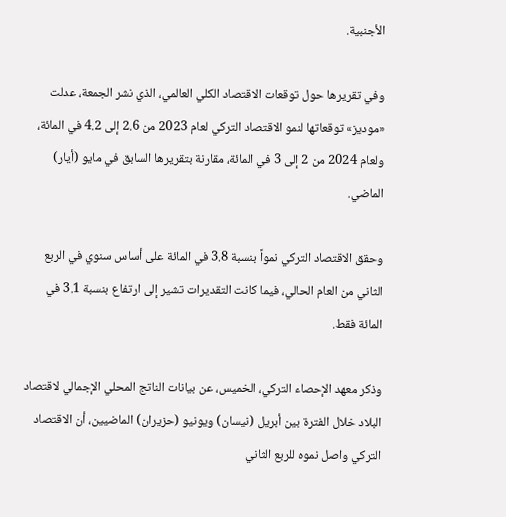الأجنبية.

وفي تقريرها حول توقعات الاقتصاد الكلي العالمي، الذي نشر الجمعة، عدلت «موديز» توقعاتها لنمو الاقتصاد التركي لعام 2023 من 2.6 إلى 4.2 في المائة، ولعام 2024 من 2 إلى 3 في المائة، مقارنة بتقريرها السابق في مايو (أيار) الماضي.

وحقق الاقتصاد التركي نمواً بنسبة 3.8 في المائة على أساس سنوي في الربع الثاني من العام الحالي، فيما كانت التقديرات تشير إلى ارتفاع بنسبة 3.1 في المائة فقط.

وذكر معهد الإحصاء التركي، الخميس، عن بيانات الناتج المحلي الإجمالي لاقتصاد البلاد خلال الفترة بين أبريل (نيسان) ويونيو (حزيران) الماضيين، أن الاقتصاد التركي واصل نموه للربع الثاني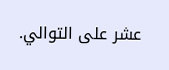عشر على التوالي.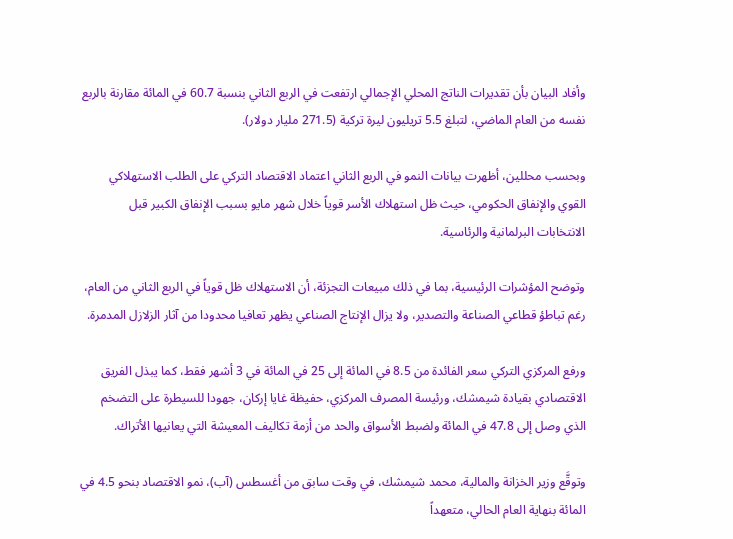وأفاد البيان بأن تقديرات الناتج المحلي الإجمالي ارتفعت في الربع الثاني بنسبة 60.7 في المائة مقارنة بالربع نفسه من العام الماضي، لتبلغ 5.5 تريليون ليرة تركية (271.5 مليار دولار).

وبحسب محللين، أظهرت بيانات النمو في الربع الثاني اعتماد الاقتصاد التركي على الطلب الاستهلاكي القوي والإنفاق الحكومي، حيث ظل استهلاك الأسر قوياً خلال شهر مايو بسبب الإنفاق الكبير قبل الانتخابات البرلمانية والرئاسية.

وتوضح المؤشرات الرئيسية، بما في ذلك مبيعات التجزئة، أن الاستهلاك ظل قوياً في الربع الثاني من العام، رغم تباطؤ قطاعي الصناعة والتصدير، ولا يزال الإنتاج الصناعي يظهر تعافيا محدودا من آثار الزلازل المدمرة.

ورفع المركزي التركي سعر الفائدة من 8.5 في المائة إلى 25 في المائة في 3 أشهر فقط، كما يبذل الفريق الاقتصادي بقيادة شيمشك، ورئيسة المصرف المركزي، حفيظة غايا إركان، جهودا للسيطرة على التضخم الذي وصل إلى 47.8 في المائة ولضبط الأسواق والحد من أزمة تكاليف المعيشة التي يعانيها الأتراك.

وتوقَّع وزير الخزانة والمالية، محمد شيمشك، في وقت سابق من أغسطس (آب)، نمو الاقتصاد بنحو 4.5 في المائة بنهاية العام الحالي، متعهداً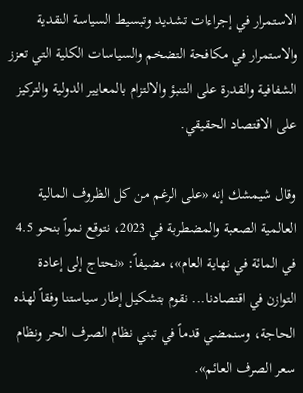الاستمرار في إجراءات تشديد وتبسيط السياسة النقدية والاستمرار في مكافحة التضخم والسياسات الكلية التي تعزز الشفافية والقدرة على التنبؤ والالتزام بالمعايير الدولية والتركيز على الاقتصاد الحقيقي.

وقال شيمشك إنه «على الرغم من كل الظروف المالية العالمية الصعبة والمضطربة في 2023، نتوقع نمواً بنحو 4.5 في المائة في نهاية العام»، مضيفاً: «نحتاج إلى إعادة التوازن في اقتصادنا... نقوم بتشكيل إطار سياستنا وفقاً لهذه الحاجة، وسنمضي قدماً في تبني نظام الصرف الحر ونظام سعر الصرف العائم».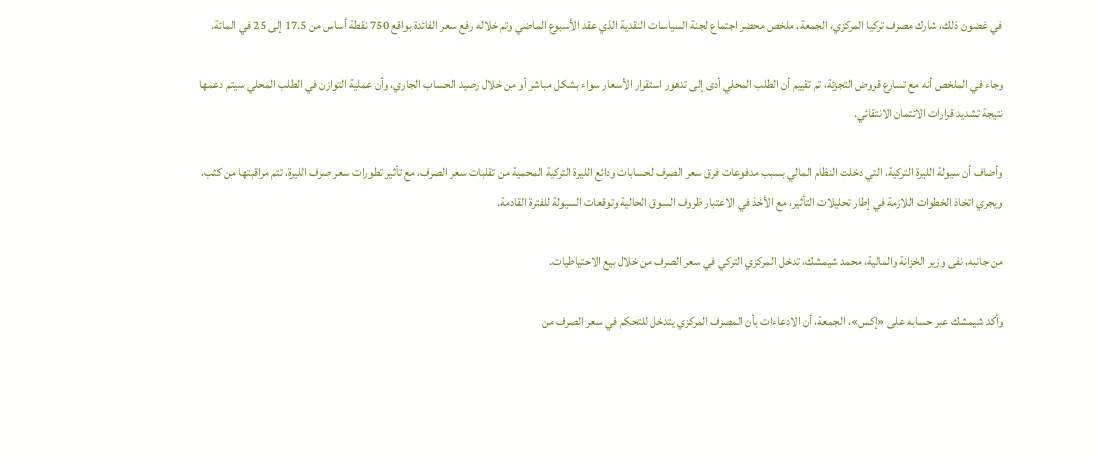في غضون ذلك، شارك مصرف تركيا المركزي، الجمعة، ملخص محضر اجتماع لجنة السياسات النقدية الذي عقد الأسبوع الماضي وتم خلاله رفع سعر الفائدة بواقع 750 نقطة أساس من 17.5 إلى 25 في المائة.

وجاء في الملخص أنه مع تسارع قروض التجزئة، تم تقييم أن الطلب المحلي أدى إلى تدهور استقرار الأسعار سواء بشكل مباشر أو من خلال رصيد الحساب الجاري، وأن عملية التوازن في الطلب المحلي سيتم دعمها نتيجة تشديد قرارات الائتمان الانتقائي.

وأضاف أن سيولة الليرة التركية، التي دخلت النظام المالي بسبب مدفوعات فرق سعر الصرف لحسابات ودائع الليرة التركية المحمية من تقلبات سعر الصرف، مع تأثير تطورات سعر صرف الليرة، تتم مراقبتها من كثب، ويجري اتخاذ الخطوات اللازمة في إطار تحليلات التأثير، مع الأخذ في الاعتبار ظروف السوق الحالية وتوقعات السيولة للفترة القادمة.

من جانبه، نفى وزير الخزانة والمالية، محمد شيمشك، تدخل المركزي التركي في سعر الصرف من خلال بيع الاحتياطيات.

وأكد شيمشك عبر حسابه على «إكس»، الجمعة، أن الادعاءات بأن المصرف المركزي يتدخل للتحكم في سعر الصرف من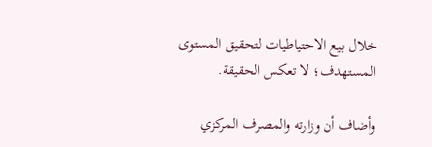خلال بيع الاحتياطيات لتحقيق المستوى المستهدف؛ لا تعكس الحقيقة.

وأضاف أن وزارته والمصرف المركزي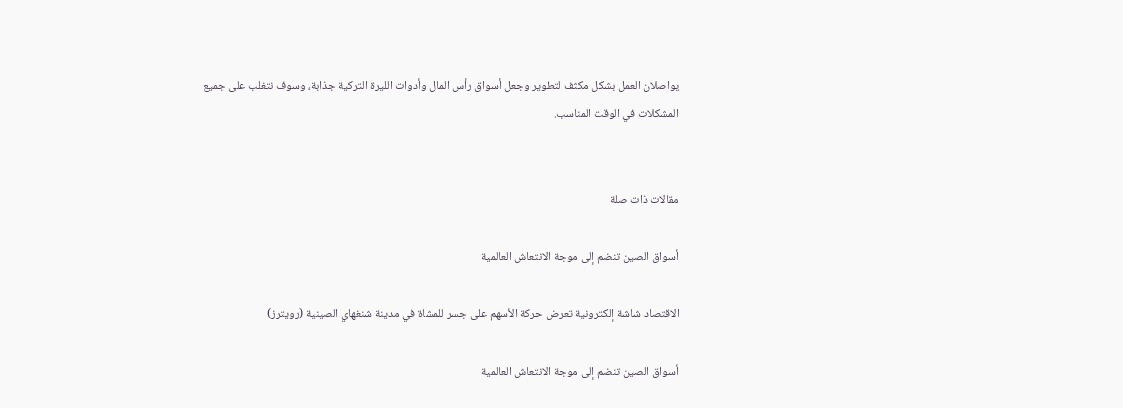يواصلان العمل بشكل مكثف لتطوير وجعل أسواق رأس المال وأدوات الليرة التركية جذابة، وسوف نتغلب على جميع المشكلات في الوقت المناسب.


مقالات ذات صلة

أسواق الصين تنضم إلى موجة الانتعاش العالمية

الاقتصاد شاشة إلكترونية تعرض حركة الأسهم على جسر للمشاة في مدينة شنغهاي الصينية (رويترز)

أسواق الصين تنضم إلى موجة الانتعاش العالمية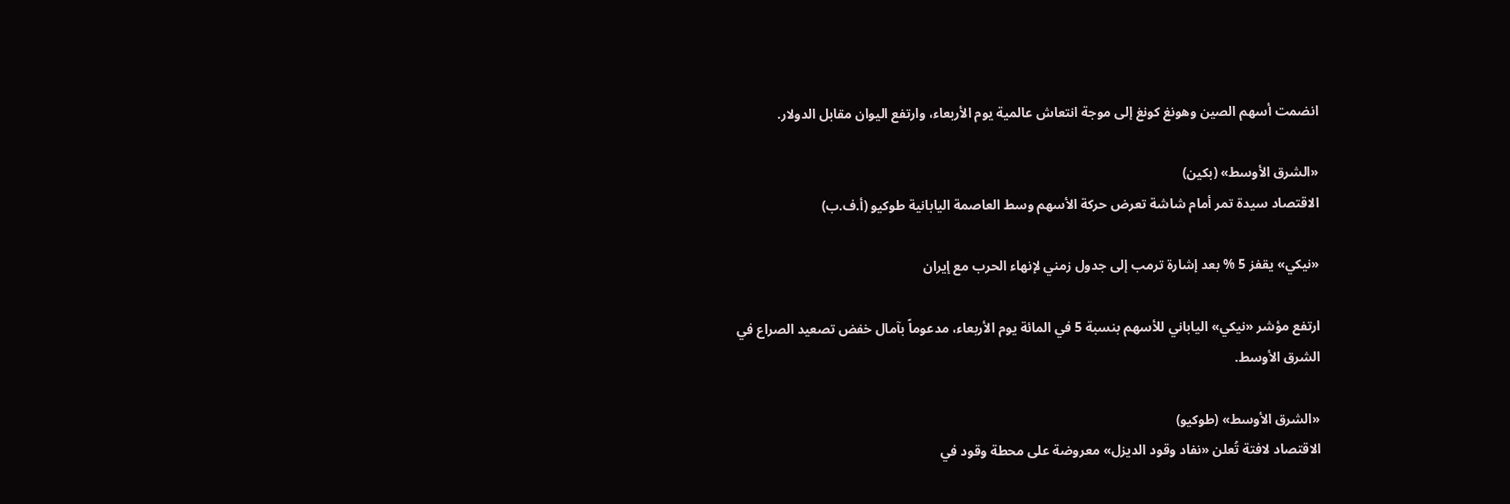انضمت أسهم الصين وهونغ كونغ إلى موجة انتعاش عالمية يوم الأربعاء، وارتفع اليوان مقابل الدولار.

«الشرق الأوسط» (بكين)
الاقتصاد سيدة تمر أمام شاشة تعرض حركة الأسهم وسط العاصمة اليابانية طوكيو (أ.ف.ب)

«نيكي» يقفز 5 % بعد إشارة ترمب إلى جدول زمني لإنهاء الحرب مع إيران

ارتفع مؤشر «نيكي» الياباني للأسهم بنسبة 5 في المائة يوم الأربعاء، مدعوماً بآمال خفض تصعيد الصراع في الشرق الأوسط.

«الشرق الأوسط» (طوكيو)
الاقتصاد لافتة تُعلن «نفاد وقود الديزل» معروضة على محطة وقود في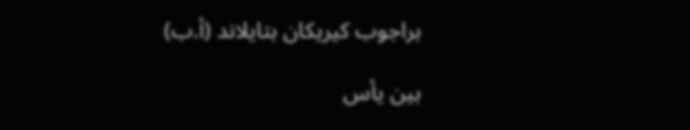براجوب كيريكان بتايلاند (أ.ب)

بين يأس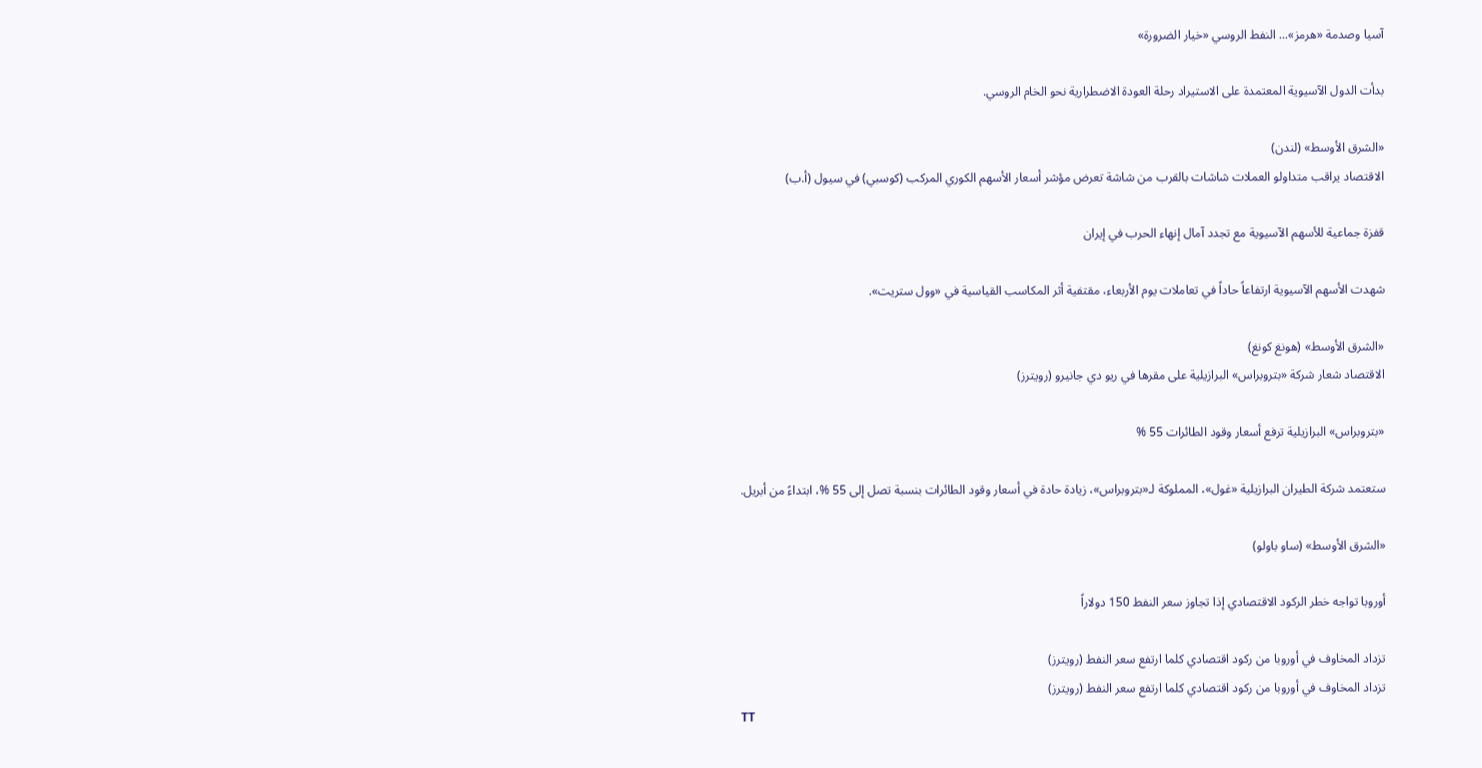آسيا وصدمة «هرمز»... النفط الروسي «خيار الضرورة»

بدأت الدول الآسيوية المعتمدة على الاستيراد رحلة العودة الاضطرارية نحو الخام الروسي.

«الشرق الأوسط» (لندن)
الاقتصاد يراقب متداولو العملات شاشات بالقرب من شاشة تعرض مؤشر أسعار الأسهم الكوري المركب (كوسبي) في سيول (أ.ب)

قفزة جماعية للأسهم الآسيوية مع تجدد آمال إنهاء الحرب في إيران

شهدت الأسهم الآسيوية ارتفاعاً حاداً في تعاملات يوم الأربعاء، مقتفية أثر المكاسب القياسية في «وول ستريت».

«الشرق الأوسط» (هونغ كونغ)
الاقتصاد شعار شركة «بتروبراس» البرازيلية على مقرها في ريو دي جانيرو (رويترز)

«بتروبراس» البرازيلية ترفع أسعار وقود الطائرات 55 %

ستعتمد شركة الطيران البرازيلية «غول»، المملوكة لـ«بتروبراس»، زيادة حادة في أسعار وقود الطائرات بنسبة تصل إلى 55 %، ابتداءً من أبريل.

«الشرق الأوسط» (ساو باولو)

أوروبا تواجه خطر الركود الاقتصادي إذا تجاوز سعر النفط 150 دولاراً

تزداد المخاوف في أوروبا من ركود اقتصادي كلما ارتفع سعر النفط (رويترز)
تزداد المخاوف في أوروبا من ركود اقتصادي كلما ارتفع سعر النفط (رويترز)
TT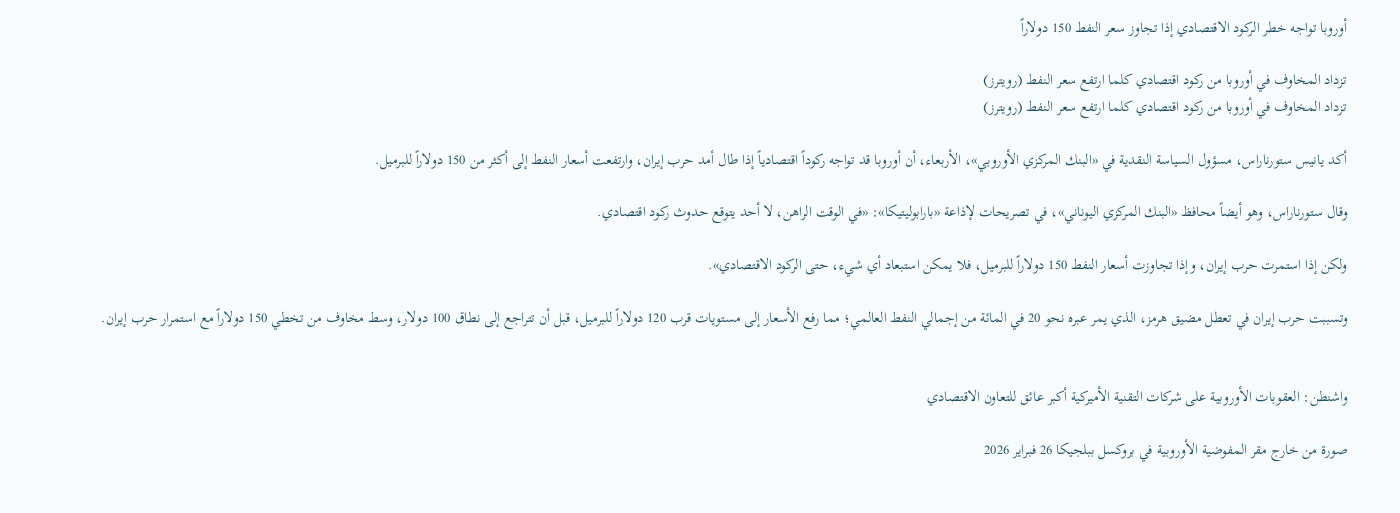أوروبا تواجه خطر الركود الاقتصادي إذا تجاوز سعر النفط 150 دولاراً

تزداد المخاوف في أوروبا من ركود اقتصادي كلما ارتفع سعر النفط (رويترز)
تزداد المخاوف في أوروبا من ركود اقتصادي كلما ارتفع سعر النفط (رويترز)

أكد يانيس ستورناراس، مسؤول السياسة النقدية في «البنك المركزي الأوروبي»، الأربعاء، أن أوروبا قد تواجه ركوداً اقتصادياً إذا طال أمد حرب إيران، وارتفعت أسعار النفط إلى أكثر من 150 دولاراً للبرميل.

وقال ستورناراس، وهو أيضاً محافظ «البنك المركزي اليوناني»، في تصريحات لإذاعة «بارابوليتيكا»: «في الوقت الراهن، لا أحد يتوقع حدوث ركود اقتصادي.

ولكن إذا استمرت حرب إيران، وإذا تجاوزت أسعار النفط 150 دولاراً للبرميل، فلا يمكن استبعاد أي شيء، حتى الركود الاقتصادي».

وتسببت حرب إيران في تعطل مضيق هرمز، الذي يمر عبره نحو 20 في المائة من إجمالي النفط العالمي؛ مما رفع الأسعار إلى مستويات قرب 120 دولاراً للبرميل، قبل أن تتراجع إلى نطاق 100 دولار، وسط مخاوف من تخطي 150 دولاراً مع استمرار حرب إيران.


واشنطن: العقوبات الأوروبية على شركات التقنية الأميركية أكبر عائق للتعاون الاقتصادي

صورة من خارج مقر المفوضية الأوروبية في بروكسل ببلجيكا 26 فبراير 2026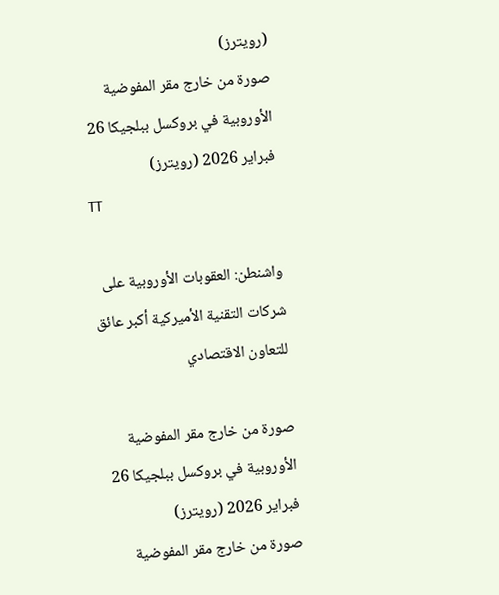(رويترز)
صورة من خارج مقر المفوضية الأوروبية في بروكسل ببلجيكا 26 فبراير 2026 (رويترز)
TT

واشنطن: العقوبات الأوروبية على شركات التقنية الأميركية أكبر عائق للتعاون الاقتصادي

صورة من خارج مقر المفوضية الأوروبية في بروكسل ببلجيكا 26 فبراير 2026 (رويترز)
صورة من خارج مقر المفوضية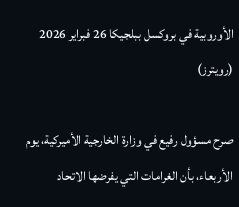الأوروبية في بروكسل ببلجيكا 26 فبراير 2026 (رويترز)

صرح مسؤول رفيع في وزارة الخارجية الأميركية، يوم الأربعاء، بأن الغرامات التي يفرضها الاتحاد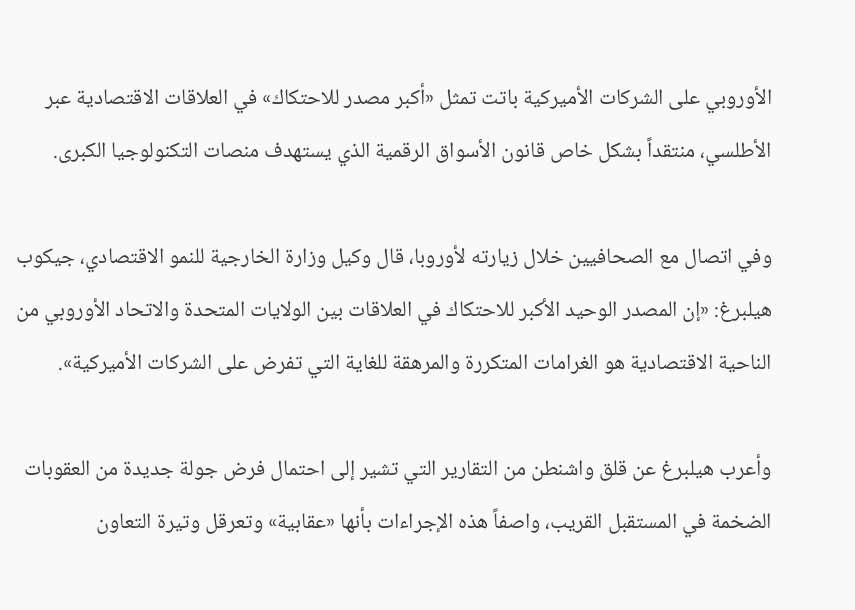الأوروبي على الشركات الأميركية باتت تمثل «أكبر مصدر للاحتكاك» في العلاقات الاقتصادية عبر الأطلسي، منتقداً بشكل خاص قانون الأسواق الرقمية الذي يستهدف منصات التكنولوجيا الكبرى.

وفي اتصال مع الصحافيين خلال زيارته لأوروبا، قال وكيل وزارة الخارجية للنمو الاقتصادي، جيكوب هيلبرغ: «إن المصدر الوحيد الأكبر للاحتكاك في العلاقات بين الولايات المتحدة والاتحاد الأوروبي من الناحية الاقتصادية هو الغرامات المتكررة والمرهقة للغاية التي تفرض على الشركات الأميركية».

وأعرب هيلبرغ عن قلق واشنطن من التقارير التي تشير إلى احتمال فرض جولة جديدة من العقوبات الضخمة في المستقبل القريب، واصفاً هذه الإجراءات بأنها «عقابية» وتعرقل وتيرة التعاون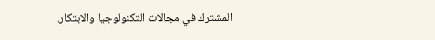المشترك في مجالات التكنولوجيا والابتكار.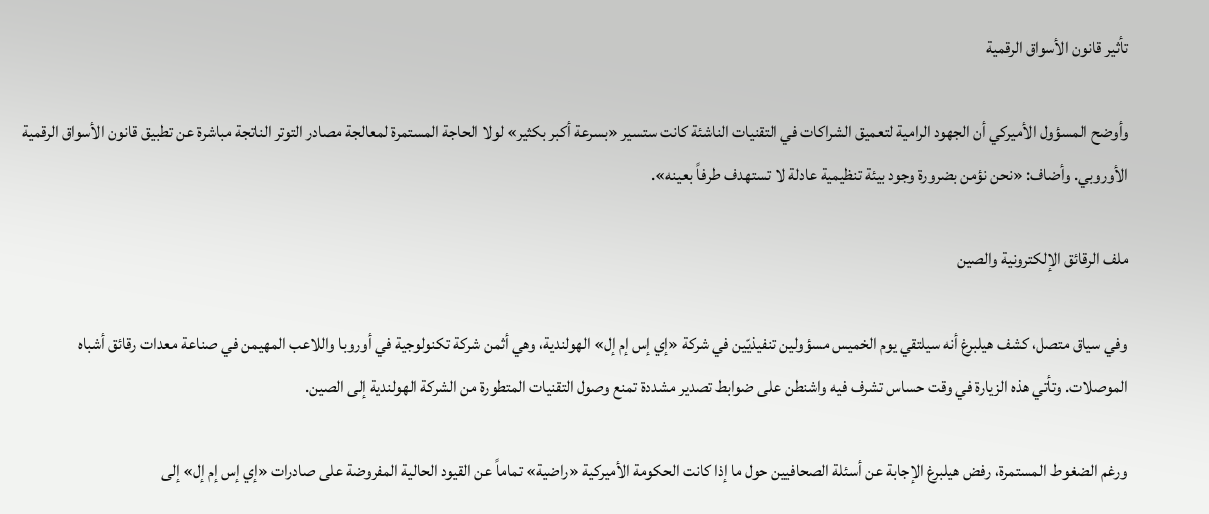تأثير قانون الأسواق الرقمية

وأوضح المسؤول الأميركي أن الجهود الرامية لتعميق الشراكات في التقنيات الناشئة كانت ستسير «بسرعة أكبر بكثير» لولا الحاجة المستمرة لمعالجة مصادر التوتر الناتجة مباشرة عن تطبيق قانون الأسواق الرقمية الأوروبي. وأضاف: «نحن نؤمن بضرورة وجود بيئة تنظيمية عادلة لا تستهدف طرفاً بعينه».

ملف الرقائق الإلكترونية والصين

وفي سياق متصل، كشف هيلبرغ أنه سيلتقي يوم الخميس مسؤولين تنفيذيّين في شركة «إي إس إم إل» الهولندية، وهي أثمن شركة تكنولوجية في أوروبا واللاعب المهيمن في صناعة معدات رقائق أشباه الموصلات. وتأتي هذه الزيارة في وقت حساس تشرف فيه واشنطن على ضوابط تصدير مشددة تمنع وصول التقنيات المتطورة من الشركة الهولندية إلى الصين.

ورغم الضغوط المستمرة، رفض هيلبرغ الإجابة عن أسئلة الصحافيين حول ما إذا كانت الحكومة الأميركية «راضية» تماماً عن القيود الحالية المفروضة على صادرات «إي إس إم إل» إلى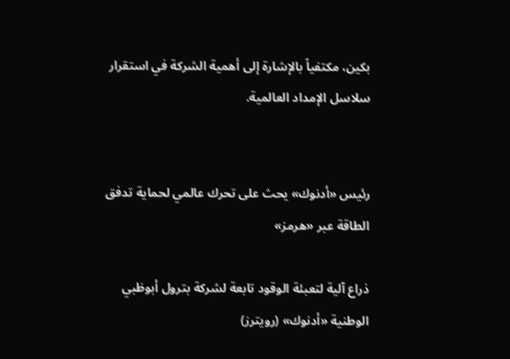بكين، مكتفياً بالإشارة إلى أهمية الشركة في استقرار سلاسل الإمداد العالمية.


رئيس «أدنوك» يحث على تحرك عالمي لحماية تدفق الطاقة عبر «هرمز»

ذراع آلية لتعبئة الوقود تابعة لشركة بترول أبوظبي الوطنية «أدنوك» (رويترز)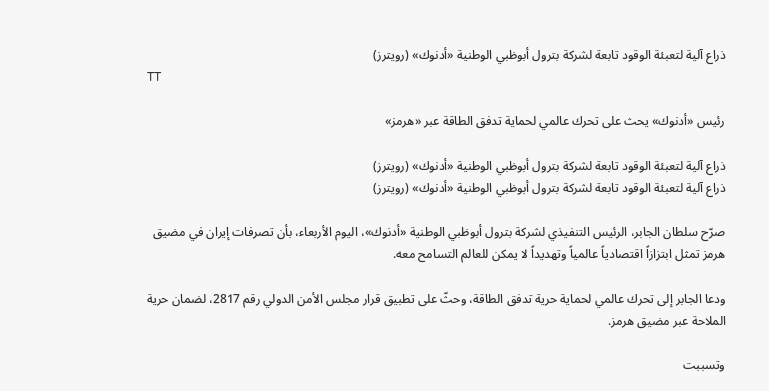ذراع آلية لتعبئة الوقود تابعة لشركة بترول أبوظبي الوطنية «أدنوك» (رويترز)
TT

رئيس «أدنوك» يحث على تحرك عالمي لحماية تدفق الطاقة عبر «هرمز»

ذراع آلية لتعبئة الوقود تابعة لشركة بترول أبوظبي الوطنية «أدنوك» (رويترز)
ذراع آلية لتعبئة الوقود تابعة لشركة بترول أبوظبي الوطنية «أدنوك» (رويترز)

صرّح سلطان الجابر، الرئيس التنفيذي لشركة بترول أبوظبي الوطنية «أدنوك»، اليوم الأربعاء، بأن تصرفات إيران في مضيق هرمز تمثل ابتزازاً اقتصادياً عالمياً وتهديداً لا يمكن للعالم التسامح معه.

ودعا الجابر إلى تحرك عالمي لحماية حرية تدفق الطاقة، وحثّ على تطبيق قرار مجلس الأمن الدولي رقم 2817، لضمان حرية الملاحة عبر مضيق هرمز.

وتسببت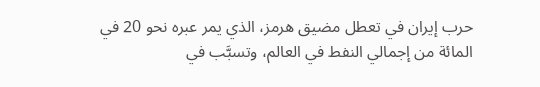حرب إيران في تعطل مضيق هرمز، الذي يمر عبره نحو 20 في المائة من إجمالي النفط في العالم، وتسبَّب في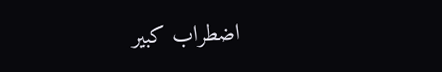اضطراب كبير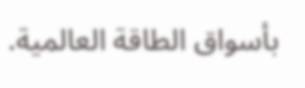بأسواق الطاقة العالمية.